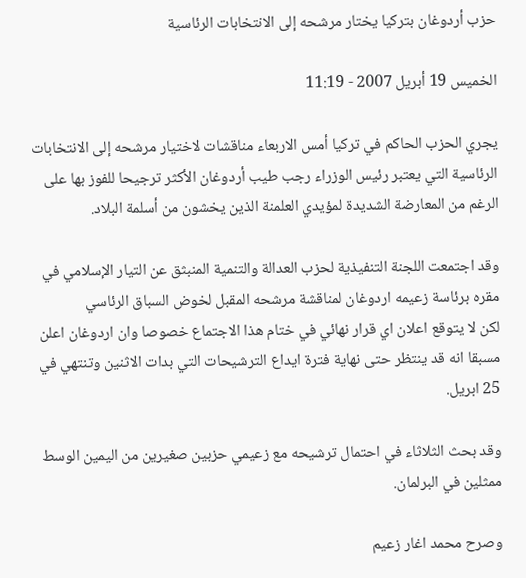حزب أردوغان بتركيا يختار مرشحه إلى الانتخابات الرئاسية

الخميس 19 أبريل 2007 - 11:19

يجري الحزب الحاكم في تركيا أمس الاربعاء مناقشات لاختيار مرشحه إلى الانتخابات الرئاسية التي يعتبر رئيس الوزراء رجب طيب أردوغان الأكثر ترجيحا للفوز بها على الرغم من المعارضة الشديدة لمؤيدي العلمنة الذين يخشون من أسلمة البلاد.

وقد اجتمعت اللجنة التنفيذية لحزب العدالة والتنمية المنبثق عن التيار الإسلامي في مقره برئاسة زعيمه اردوغان لمناقشة مرشحه المقبل لخوض السباق الرئاسي
لكن لا يتوقع اعلان اي قرار نهائي في ختام هذا الاجتماع خصوصا وان اردوغان اعلن مسبقا انه قد ينتظر حتى نهاية فترة ايداع الترشيحات التي بدات الاثنين وتنتهي في 25 ابريل.

وقد بحث الثلاثاء في احتمال ترشيحه مع زعيمي حزبين صغيرين من اليمين الوسط ممثلين في البرلمان.

وصرح محمد اغار زعيم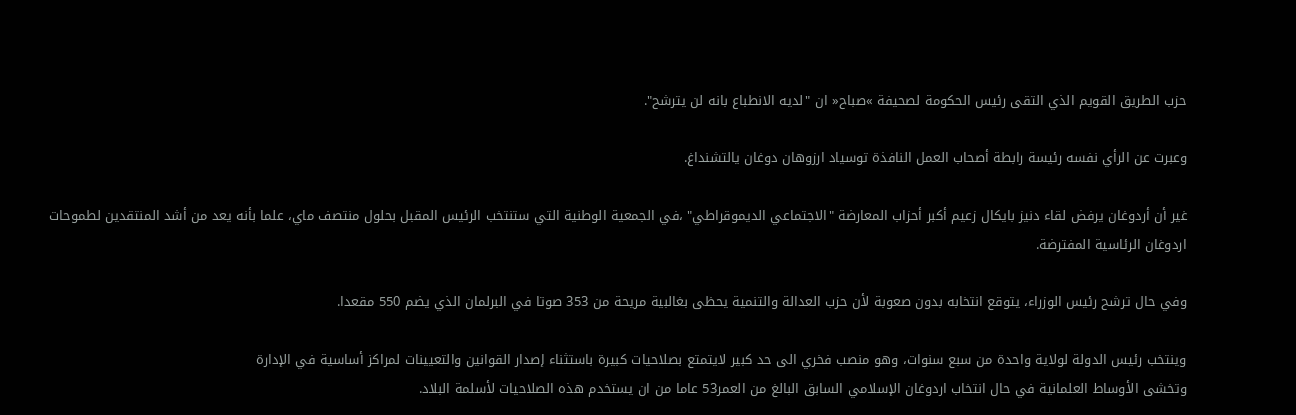حزب الطريق القويم الذي التقى رئيس الحكومة لصحيفة »صباح« ان "لديه الانطباع بانه لن يترشح".

وعبرت عن الرأي نفسه رئيسة رابطة أصحاب العمل النافذة توسياد ارزوهان دوغان يالتشنداغ.

غير أن أردوغان يرفض لقاء دنيز بايكال زعيم أكبر أحزاب المعارضة "الاجتماعي الديموقراطي" ،في الجمعية الوطنية التي ستنتخب الرئيس المقبل بحلول منتصف ماي، علما بأنه يعد من أشد المنتقدين لطموحات اردوغان الرئاسية المفترضة.

وفي حال ترشح رئيس الوزراء، يتوقع انتخابه بدون صعوبة لأن حزب العدالة والتنمية يحظى بغالبية مريحة من 353 صوتا في البرلمان الذي يضم 550 مقعدا.

وينتخب رئيس الدولة لولاية واحدة من سبع سنوات، وهو منصب فخري الى حد كبير لايتمتع بصلاحيات كبيرة باستثناء إصدار القوانين والتعيينات لمراكز أساسية في الإدارة
وتخشى الأوساط العلمانية في حال انتخاب اردوغان الإسلامي السابق البالغ من العمر53 عاما من ان يستخدم هذه الصلاحيات لأسلمة البلاد.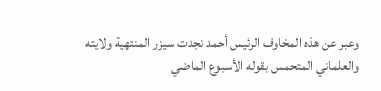وعبر عن هذه المخاوف الرئيس أحمد نجدت سيزر المنتهية ولايته والعلماني المتحمس بقوله الأسبوع الماضي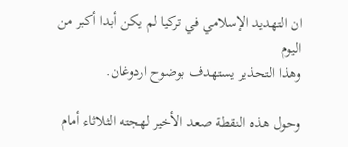ان التهديد الإسلامي في تركيا لم يكن أبدا أكبر من اليوم
وهذا التحذير يستهدف بوضوح اردوغان.

وحول هذه النقطة صعد الأخير لهجته الثلاثاء أمام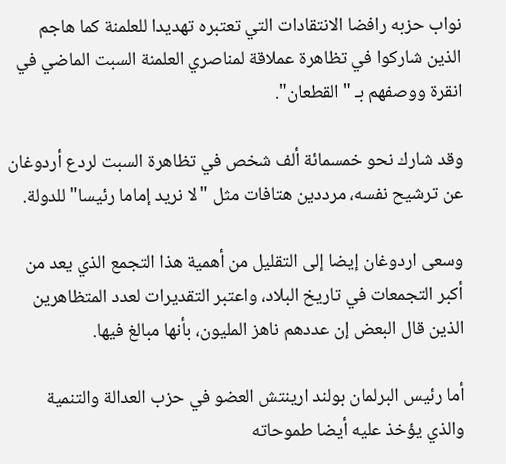نواب حزبه رافضا الانتقادات التي تعتبره تهديدا للعلمنة كما هاجم الذين شاركوا في تظاهرة عملاقة لمناصري العلمنة السبت الماضي في انقرة ووصفهم بـ "القطعان".

وقد شارك نحو خمسمائة ألف شخص في تظاهرة السبت لردع أردوغان عن ترشيح نفسه، مرددين هتافات مثل "لا نريد إماما رئيسا" للدولة.

وسعى اردوغان إيضا إلى التقليل من أهمية هذا التجمع الذي يعد من أكبر التجمعات في تاريخ البلاد، واعتبر التقديرات لعدد المتظاهرين الذين قال البعض إن عددهم ناهز المليون، بأنها مبالغ فيها.

أما رئيس البرلمان بولند ارينتش العضو في حزب العدالة والتنمية والذي يؤخذ عليه أيضا طموحاته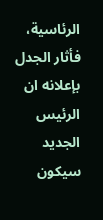الرئاسية، فأثار الجدل بإعلانه ان الرئيس الجديد سيكون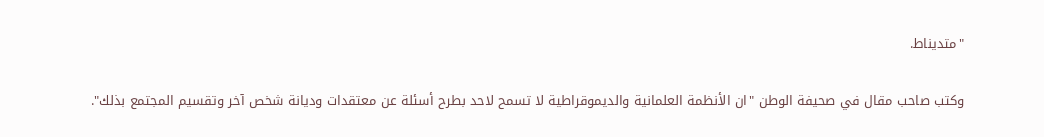"متديناط.

وكتب صاحب مقال في صحيفة الوطن "ان الأنظمة العلمانية والديموقراطية لا تسمح لاحد بطرح أسئلة عن معتقدات وديانة شخص آخر وتقسيم المجتمع بذلك".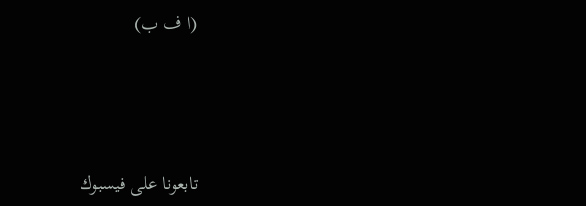(ا ف ب)




تابعونا على فيسبوك